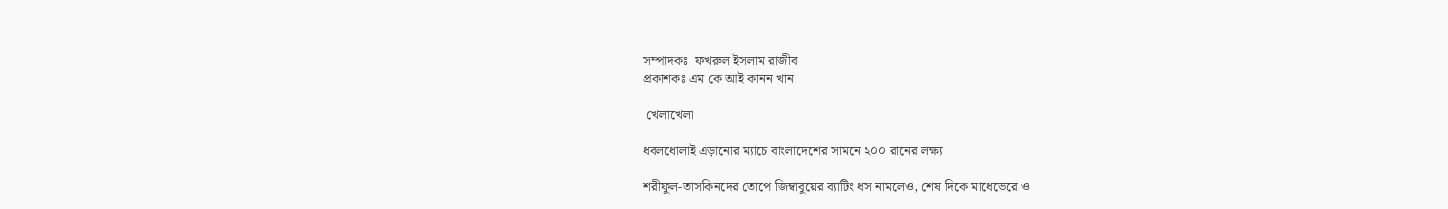সম্পাদকঃ  ফখরুল ইসলাম রাজীব
প্রকাশকঃ এম কে আই কানন খান

 খেলাখেলা

ধবলধোলাই এড়ানোর ম্যাচে বাংলাদেশের সামনে ২০০ রানের লক্ষ্য

শরীফুল-তাসকিনদের তোপে জিম্বাবুয়ের ব্যাটিং ধস নামলেও, শেষ দিকে মাধেভেরে ও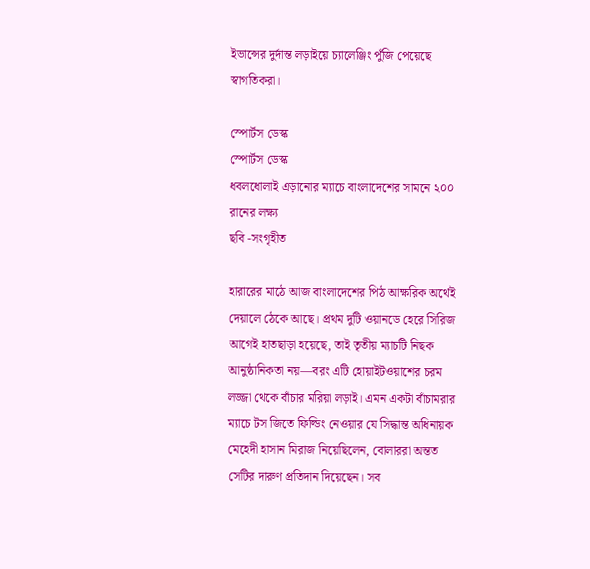ইভান্সের দুর্দান্ত লড়াইয়ে চ্যালেঞ্জিং পুঁজি পেয়েছে স্বাগতিকরা।

স্পোর্টস ডেস্ক
স্পোর্টস ডেস্ক
ধবলধোলাই এড়ানোর ম্যাচে বাংলাদেশের সামনে ২০০ রানের লক্ষ্য
ছবি -সংগৃহীত

হারারের মাঠে আজ বাংলাদেশের পিঠ আক্ষরিক অর্থেই দেয়ালে ঠেকে আছে। প্রথম দুটি ওয়ানডে হেরে সিরিজ আগেই হাতছাড়া হয়েছে, তাই তৃতীয় ম্যাচটি নিছক আনুষ্ঠানিকতা নয়—বরং এটি হোয়াইটওয়াশের চরম লজ্জা থেকে বাঁচার মরিয়া লড়াই। এমন একটা বাঁচামরার ম্যাচে টস জিতে ফিল্ডিং নেওয়ার যে সিদ্ধান্ত অধিনায়ক মেহেদী হাসান মিরাজ নিয়েছিলেন, বোলাররা অন্তত সেটির দারুণ প্রতিদান দিয়েছেন। সব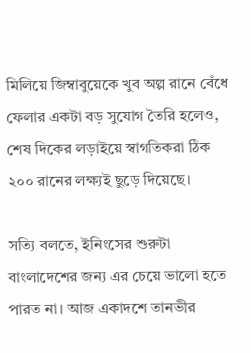মিলিয়ে জিম্বাবুয়েকে খুব অল্প রানে বেঁধে ফেলার একটা বড় সুযোগ তৈরি হলেও, শেষ দিকের লড়াইয়ে স্বাগতিকরা ঠিক ২০০ রানের লক্ষ্যই ছুড়ে দিয়েছে।

সত্যি বলতে, ইনিংসের শুরুটা বাংলাদেশের জন্য এর চেয়ে ভালো হতে পারত না। আজ একাদশে তানভীর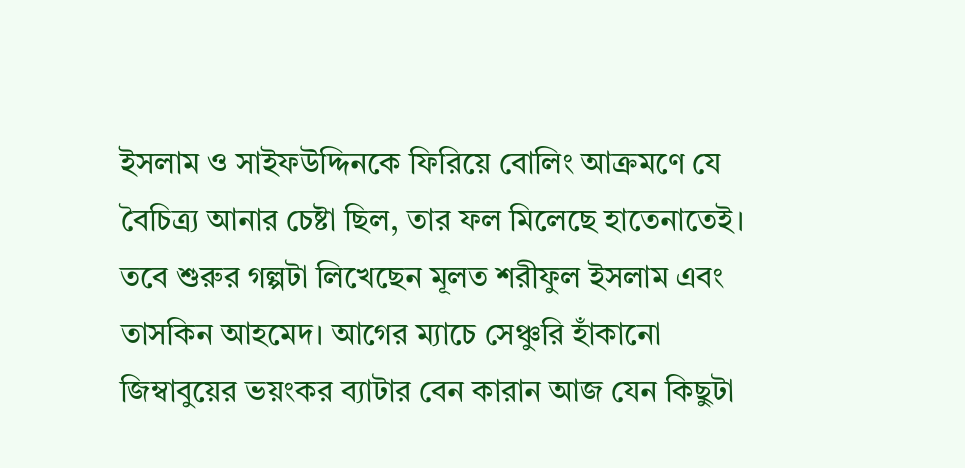ইসলাম ও সাইফউদ্দিনকে ফিরিয়ে বোলিং আক্রমণে যে বৈচিত্র্য আনার চেষ্টা ছিল, তার ফল মিলেছে হাতেনাতেই। তবে শুরুর গল্পটা লিখেছেন মূলত শরীফুল ইসলাম এবং তাসকিন আহমেদ। আগের ম্যাচে সেঞ্চুরি হাঁকানো জিম্বাবুয়ের ভয়ংকর ব্যাটার বেন কারান আজ যেন কিছুটা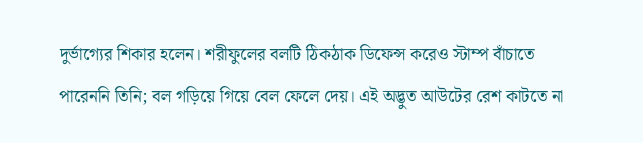দুর্ভাগ্যের শিকার হলেন। শরীফুলের বলটি ঠিকঠাক ডিফেন্স করেও স্টাম্প বাঁচাতে পারেননি তিনি; বল গড়িয়ে গিয়ে বেল ফেলে দেয়। এই অদ্ভুত আউটের রেশ কাটতে না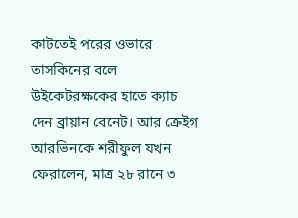কাটতেই পরের ওভারে তাসকিনের বলে উইকেটরক্ষকের হাতে ক্যাচ দেন ব্রায়ান বেনেট। আর ক্রেইগ আরভিনকে শরীফুল যখন ফেরালেন, মাত্র ২৮ রানে ৩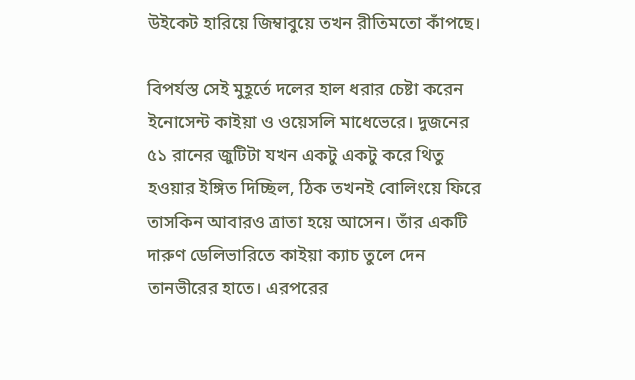উইকেট হারিয়ে জিম্বাবুয়ে তখন রীতিমতো কাঁপছে।

বিপর্যস্ত সেই মুহূর্তে দলের হাল ধরার চেষ্টা করেন ইনোসেন্ট কাইয়া ও ওয়েসলি মাধেভেরে। দুজনের ৫১ রানের জুটিটা যখন একটু একটু করে থিতু হওয়ার ইঙ্গিত দিচ্ছিল, ঠিক তখনই বোলিংয়ে ফিরে তাসকিন আবারও ত্রাতা হয়ে আসেন। তাঁর একটি দারুণ ডেলিভারিতে কাইয়া ক্যাচ তুলে দেন তানভীরের হাতে। এরপরের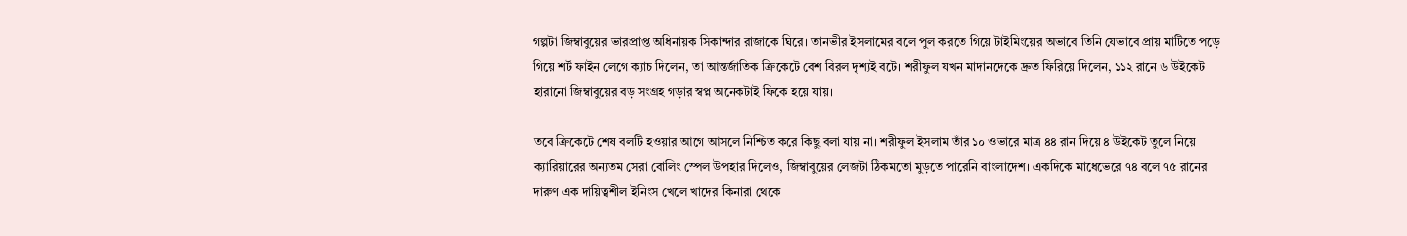গল্পটা জিম্বাবুয়ের ভারপ্রাপ্ত অধিনায়ক সিকান্দার রাজাকে ঘিরে। তানভীর ইসলামের বলে পুল করতে গিয়ে টাইমিংয়ের অভাবে তিনি যেভাবে প্রায় মাটিতে পড়ে গিয়ে শর্ট ফাইন লেগে ক্যাচ দিলেন, তা আন্তর্জাতিক ক্রিকেটে বেশ বিরল দৃশ্যই বটে। শরীফুল যখন মাদানদেকে দ্রুত ফিরিয়ে দিলেন, ১১২ রানে ৬ উইকেট হারানো জিম্বাবুয়ের বড় সংগ্রহ গড়ার স্বপ্ন অনেকটাই ফিকে হয়ে যায়।

তবে ক্রিকেটে শেষ বলটি হওয়ার আগে আসলে নিশ্চিত করে কিছু বলা যায় না। শরীফুল ইসলাম তাঁর ১০ ওভারে মাত্র ৪৪ রান দিয়ে ৪ উইকেট তুলে নিয়ে ক্যারিয়ারের অন্যতম সেরা বোলিং স্পেল উপহার দিলেও, জিম্বাবুয়ের লেজটা ঠিকমতো মুড়তে পারেনি বাংলাদেশ। একদিকে মাধেভেরে ৭৪ বলে ৭৫ রানের দারুণ এক দায়িত্বশীল ইনিংস খেলে খাদের কিনারা থেকে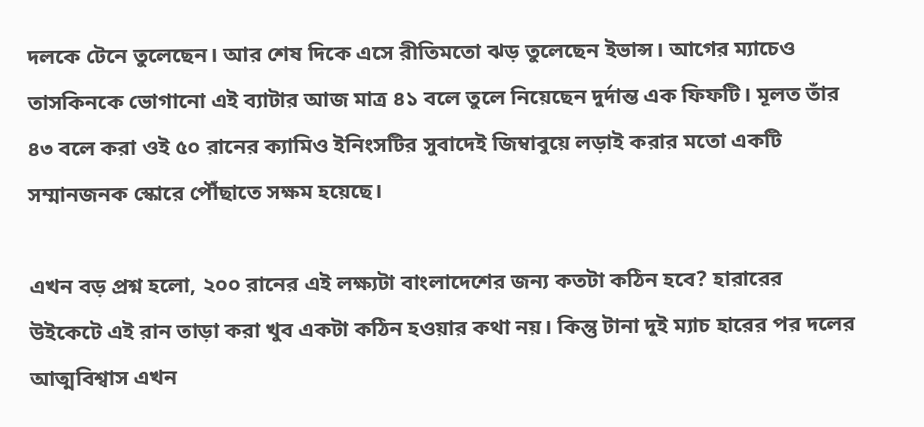দলকে টেনে তুলেছেন। আর শেষ দিকে এসে রীতিমতো ঝড় তুলেছেন ইভান্স। আগের ম্যাচেও তাসকিনকে ভোগানো এই ব্যাটার আজ মাত্র ৪১ বলে তুলে নিয়েছেন দুর্দান্ত এক ফিফটি। মূলত তাঁর ৪৩ বলে করা ওই ৫০ রানের ক্যামিও ইনিংসটির সুবাদেই জিম্বাবুয়ে লড়াই করার মতো একটি সম্মানজনক স্কোরে পৌঁছাতে সক্ষম হয়েছে।

এখন বড় প্রশ্ন হলো, ২০০ রানের এই লক্ষ্যটা বাংলাদেশের জন্য কতটা কঠিন হবে? হারারের উইকেটে এই রান তাড়া করা খুব একটা কঠিন হওয়ার কথা নয়। কিন্তু টানা দুই ম্যাচ হারের পর দলের আত্মবিশ্বাস এখন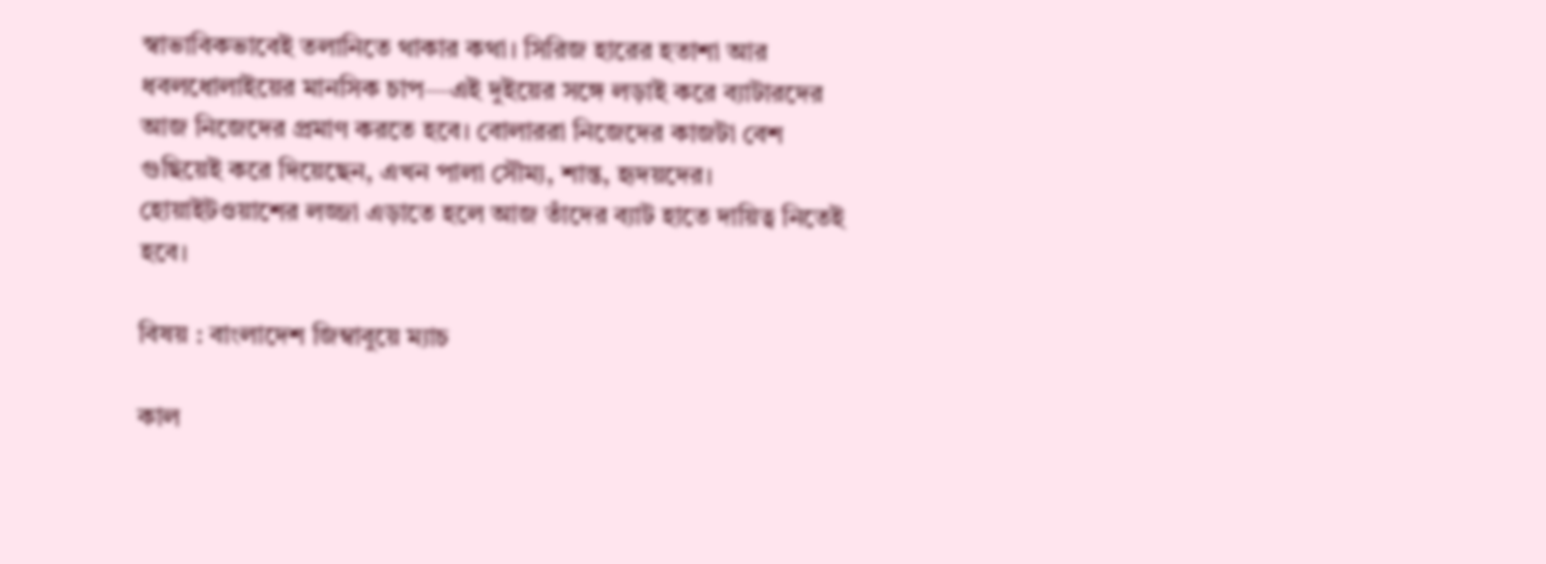স্বাভাবিকভাবেই তলানিতে থাকার কথা। সিরিজ হারের হতাশা আর ধবলধোলাইয়ের মানসিক চাপ—এই দুইয়ের সঙ্গে লড়াই করে ব্যাটারদের আজ নিজেদের প্রমাণ করতে হবে। বোলাররা নিজেদের কাজটা বেশ গুছিয়েই করে দিয়েছেন, এখন পালা সৌম্য, শান্ত, হৃদয়দের। হোয়াইটওয়াশের লজ্জা এড়াতে হলে আজ তাঁদের ব্যাট হাতে দায়িত্ব নিতেই হবে।

বিষয় : বাংলাদেশ জিম্বাবুয়ে ম্যাচ

কাল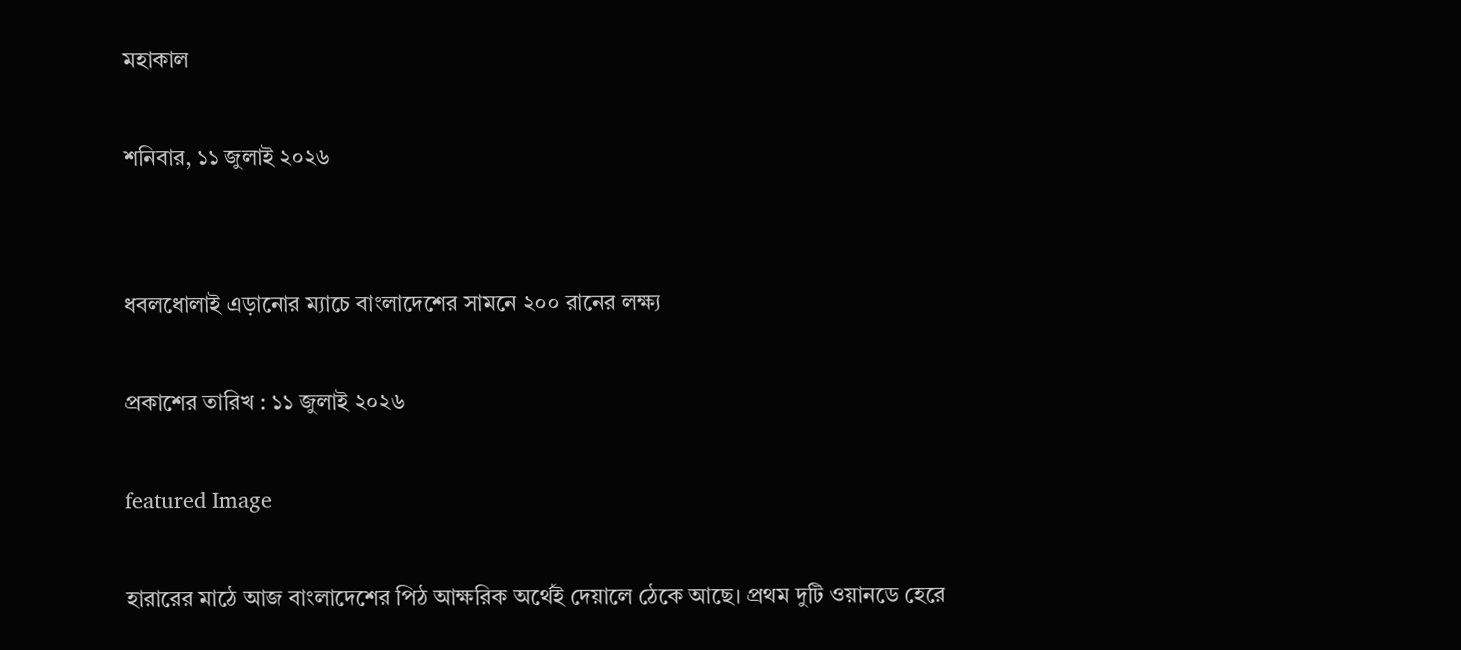মহাকাল

শনিবার, ১১ জুলাই ২০২৬


ধবলধোলাই এড়ানোর ম্যাচে বাংলাদেশের সামনে ২০০ রানের লক্ষ্য

প্রকাশের তারিখ : ১১ জুলাই ২০২৬

featured Image

হারারের মাঠে আজ বাংলাদেশের পিঠ আক্ষরিক অর্থেই দেয়ালে ঠেকে আছে। প্রথম দুটি ওয়ানডে হেরে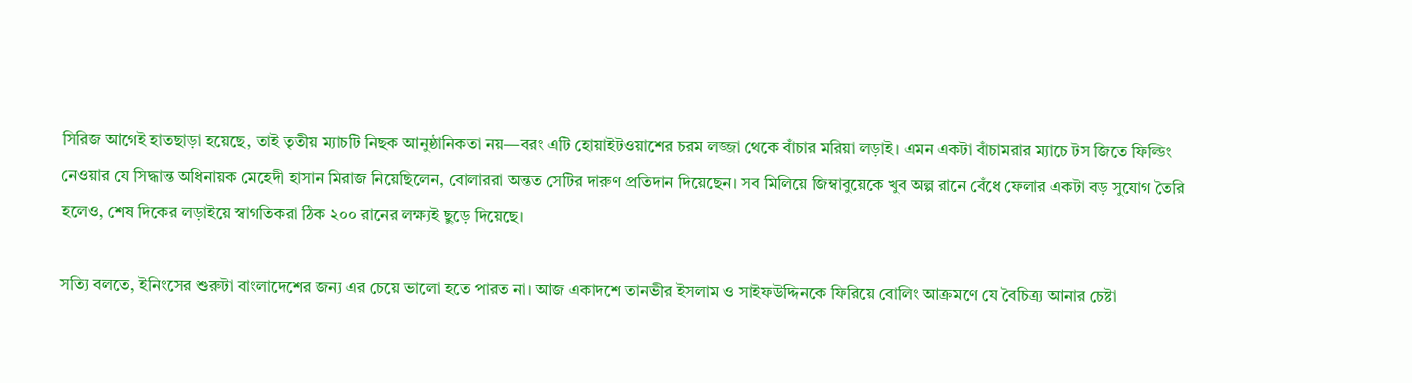সিরিজ আগেই হাতছাড়া হয়েছে, তাই তৃতীয় ম্যাচটি নিছক আনুষ্ঠানিকতা নয়—বরং এটি হোয়াইটওয়াশের চরম লজ্জা থেকে বাঁচার মরিয়া লড়াই। এমন একটা বাঁচামরার ম্যাচে টস জিতে ফিল্ডিং নেওয়ার যে সিদ্ধান্ত অধিনায়ক মেহেদী হাসান মিরাজ নিয়েছিলেন, বোলাররা অন্তত সেটির দারুণ প্রতিদান দিয়েছেন। সব মিলিয়ে জিম্বাবুয়েকে খুব অল্প রানে বেঁধে ফেলার একটা বড় সুযোগ তৈরি হলেও, শেষ দিকের লড়াইয়ে স্বাগতিকরা ঠিক ২০০ রানের লক্ষ্যই ছুড়ে দিয়েছে।

সত্যি বলতে, ইনিংসের শুরুটা বাংলাদেশের জন্য এর চেয়ে ভালো হতে পারত না। আজ একাদশে তানভীর ইসলাম ও সাইফউদ্দিনকে ফিরিয়ে বোলিং আক্রমণে যে বৈচিত্র্য আনার চেষ্টা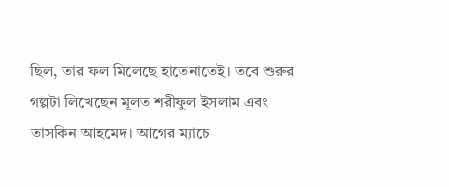ছিল, তার ফল মিলেছে হাতেনাতেই। তবে শুরুর গল্পটা লিখেছেন মূলত শরীফুল ইসলাম এবং তাসকিন আহমেদ। আগের ম্যাচে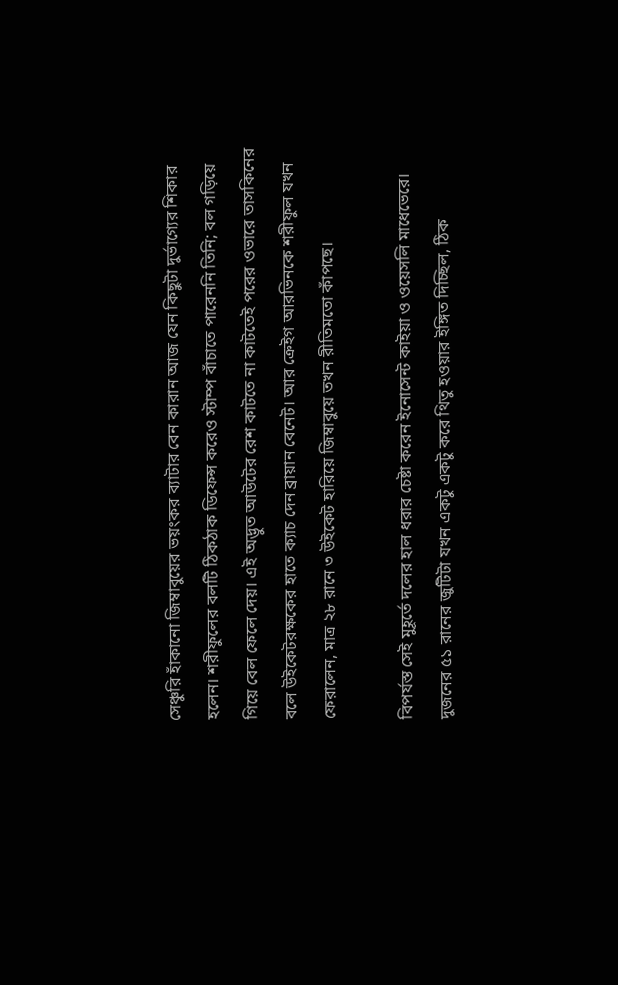সেঞ্চুরি হাঁকানো জিম্বাবুয়ের ভয়ংকর ব্যাটার বেন কারান আজ যেন কিছুটা দুর্ভাগ্যের শিকার হলেন। শরীফুলের বলটি ঠিকঠাক ডিফেন্স করেও স্টাম্প বাঁচাতে পারেননি তিনি; বল গড়িয়ে গিয়ে বেল ফেলে দেয়। এই অদ্ভুত আউটের রেশ কাটতে না কাটতেই পরের ওভারে তাসকিনের বলে উইকেটরক্ষকের হাতে ক্যাচ দেন ব্রায়ান বেনেট। আর ক্রেইগ আরভিনকে শরীফুল যখন ফেরালেন, মাত্র ২৮ রানে ৩ উইকেট হারিয়ে জিম্বাবুয়ে তখন রীতিমতো কাঁপছে।

বিপর্যস্ত সেই মুহূর্তে দলের হাল ধরার চেষ্টা করেন ইনোসেন্ট কাইয়া ও ওয়েসলি মাধেভেরে। দুজনের ৫১ রানের জুটিটা যখন একটু একটু করে থিতু হওয়ার ইঙ্গিত দিচ্ছিল, ঠিক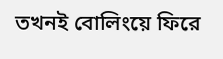তখনই বোলিংয়ে ফিরে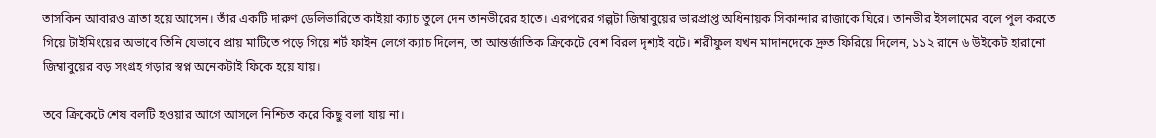তাসকিন আবারও ত্রাতা হয়ে আসেন। তাঁর একটি দারুণ ডেলিভারিতে কাইয়া ক্যাচ তুলে দেন তানভীরের হাতে। এরপরের গল্পটা জিম্বাবুয়ের ভারপ্রাপ্ত অধিনায়ক সিকান্দার রাজাকে ঘিরে। তানভীর ইসলামের বলে পুল করতে গিয়ে টাইমিংয়ের অভাবে তিনি যেভাবে প্রায় মাটিতে পড়ে গিয়ে শর্ট ফাইন লেগে ক্যাচ দিলেন, তা আন্তর্জাতিক ক্রিকেটে বেশ বিরল দৃশ্যই বটে। শরীফুল যখন মাদানদেকে দ্রুত ফিরিয়ে দিলেন, ১১২ রানে ৬ উইকেট হারানো জিম্বাবুয়ের বড় সংগ্রহ গড়ার স্বপ্ন অনেকটাই ফিকে হয়ে যায়।

তবে ক্রিকেটে শেষ বলটি হওয়ার আগে আসলে নিশ্চিত করে কিছু বলা যায় না।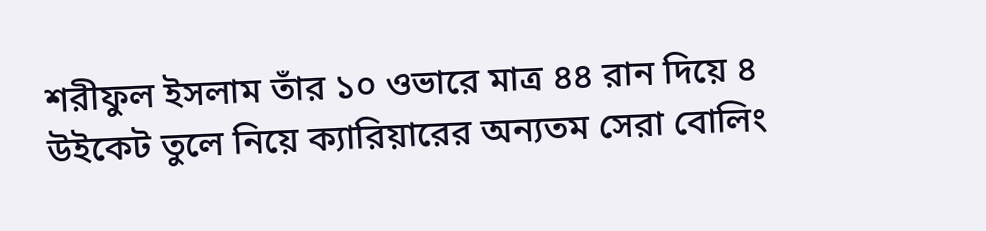শরীফুল ইসলাম তাঁর ১০ ওভারে মাত্র ৪৪ রান দিয়ে ৪ উইকেট তুলে নিয়ে ক্যারিয়ারের অন্যতম সেরা বোলিং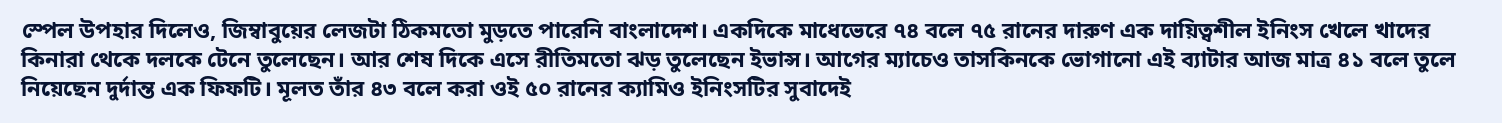স্পেল উপহার দিলেও, জিম্বাবুয়ের লেজটা ঠিকমতো মুড়তে পারেনি বাংলাদেশ। একদিকে মাধেভেরে ৭৪ বলে ৭৫ রানের দারুণ এক দায়িত্বশীল ইনিংস খেলে খাদের কিনারা থেকে দলকে টেনে তুলেছেন। আর শেষ দিকে এসে রীতিমতো ঝড় তুলেছেন ইভান্স। আগের ম্যাচেও তাসকিনকে ভোগানো এই ব্যাটার আজ মাত্র ৪১ বলে তুলে নিয়েছেন দুর্দান্ত এক ফিফটি। মূলত তাঁর ৪৩ বলে করা ওই ৫০ রানের ক্যামিও ইনিংসটির সুবাদেই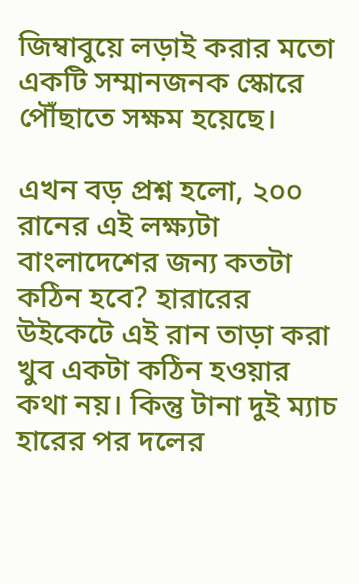জিম্বাবুয়ে লড়াই করার মতো একটি সম্মানজনক স্কোরে পৌঁছাতে সক্ষম হয়েছে।

এখন বড় প্রশ্ন হলো, ২০০ রানের এই লক্ষ্যটা বাংলাদেশের জন্য কতটা কঠিন হবে? হারারের উইকেটে এই রান তাড়া করা খুব একটা কঠিন হওয়ার কথা নয়। কিন্তু টানা দুই ম্যাচ হারের পর দলের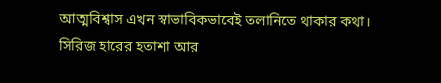আত্মবিশ্বাস এখন স্বাভাবিকভাবেই তলানিতে থাকার কথা। সিরিজ হারের হতাশা আর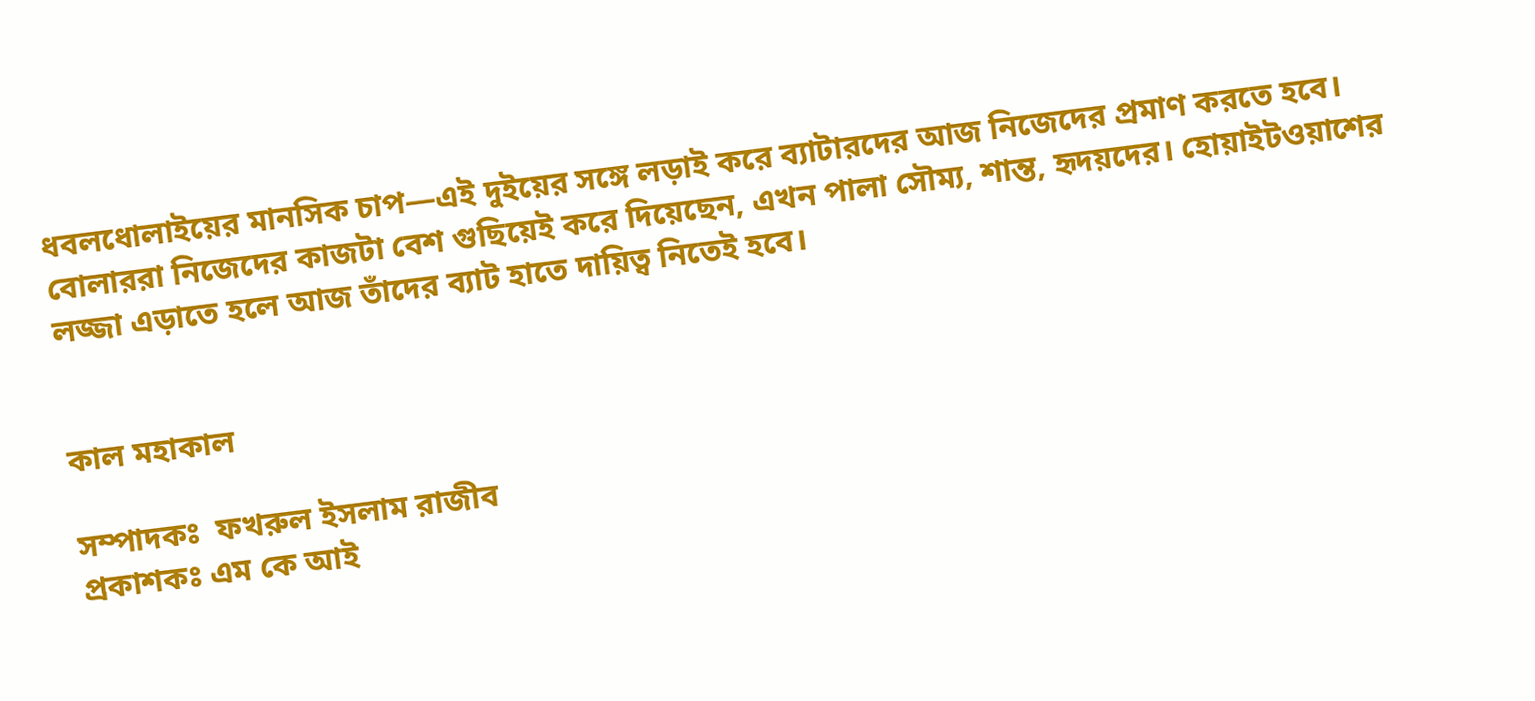ধবলধোলাইয়ের মানসিক চাপ—এই দুইয়ের সঙ্গে লড়াই করে ব্যাটারদের আজ নিজেদের প্রমাণ করতে হবে। বোলাররা নিজেদের কাজটা বেশ গুছিয়েই করে দিয়েছেন, এখন পালা সৌম্য, শান্ত, হৃদয়দের। হোয়াইটওয়াশের লজ্জা এড়াতে হলে আজ তাঁদের ব্যাট হাতে দায়িত্ব নিতেই হবে।


কাল মহাকাল

সম্পাদকঃ  ফখরুল ইসলাম রাজীব
প্রকাশকঃ এম কে আই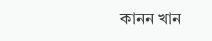কানন খান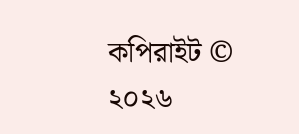কপিরাইট © ২০২৬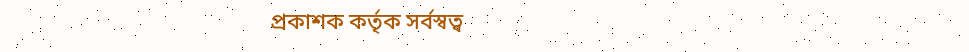প্রকাশক কর্তৃক সর্বস্বত্ব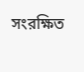সংরক্ষিত